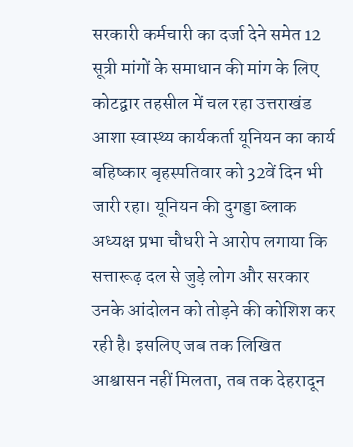सरकारी कर्मचारी का दर्जा देने समेत 12 सूत्री मांगों के समाधान की मांग के लिए कोटद्वार तहसील में चल रहा उत्तराखंड आशा स्वास्थ्य कार्यकर्ता यूनियन का कार्य बहिष्कार बृहस्पतिवार को 32वें दिन भी जारी रहा। यूनियन की दुगड्डा ब्लाक अध्यक्ष प्रभा चौधरी ने आरोप लगाया कि सत्तारूढ़ दल से जुड़े लोग और सरकार उनके आंदोलन को तोड़ने की कोशिश कर रही है। इसलिए जब तक लिखित आश्वासन नहीं मिलता, तब तक देहरादून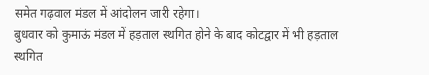समेत गढ़वाल मंडल में आंदोलन जारी रहेगा।
बुधवार को कुमाऊं मंडल में हड़ताल स्थगित होने के बाद कोटद्वार में भी हड़ताल स्थगित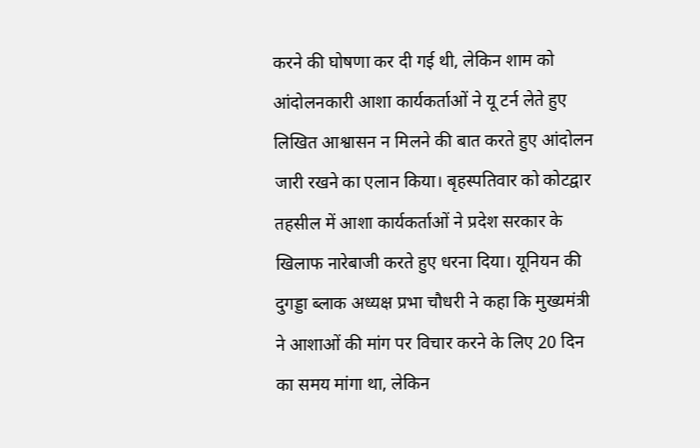करने की घोषणा कर दी गई थी, लेकिन शाम को आंदोलनकारी आशा कार्यकर्ताओं ने यू टर्न लेते हुए लिखित आश्वासन न मिलने की बात करते हुए आंदोलन जारी रखने का एलान किया। बृहस्पतिवार को कोटद्वार तहसील में आशा कार्यकर्ताओं ने प्रदेश सरकार के खिलाफ नारेबाजी करते हुए धरना दिया। यूनियन की दुगड्डा ब्लाक अध्यक्ष प्रभा चौधरी ने कहा कि मुख्यमंत्री ने आशाओं की मांग पर विचार करने के लिए 20 दिन का समय मांगा था, लेकिन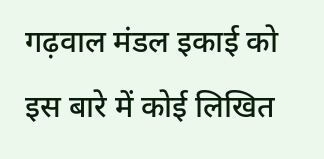गढ़वाल मंडल इकाई को इस बारे में कोई लिखित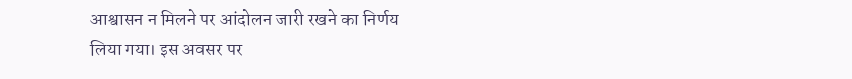आश्वासन न मिलने पर आंदोलन जारी रखने का निर्णय लिया गया। इस अवसर पर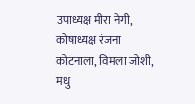उपाध्यक्ष मीरा नेगी, कोषाध्यक्ष रंजना कोटनाला, विमला जोशी, मधु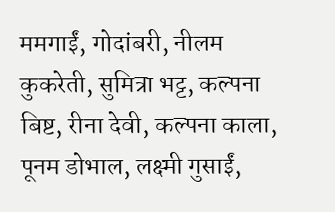ममगाईं, गोदांबरी, नीलम कुकरेती, सुमित्रा भट्ट, कल्पना बिष्ट, रीना देवी, कल्पना काला, पूनम डोभाल, लक्ष्मी गुसाईं,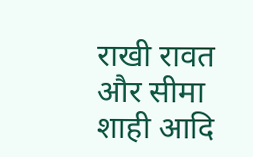राखी रावत और सीमा शाही आदि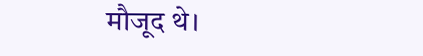मौजूद थे।